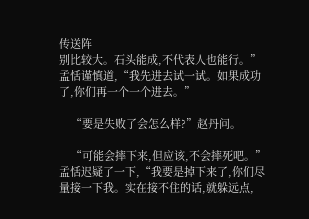传送阵
别比较大。石头能成,不代表人也能行。”孟恬谨慎道,“我先进去试一试。如果成功了,你们再一个一个进去。”

    “要是失败了会怎么样?”赵丹问。

    “可能会摔下来,但应该,不会摔死吧。”孟恬迟疑了一下,“我要是掉下来了,你们尽量接一下我。实在接不住的话,就躲远点,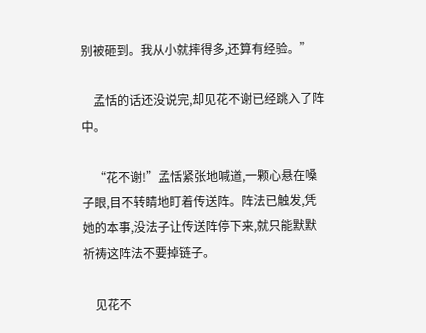别被砸到。我从小就摔得多,还算有经验。”

    孟恬的话还没说完,却见花不谢已经跳入了阵中。

    “花不谢!”孟恬紧张地喊道,一颗心悬在嗓子眼,目不转睛地盯着传送阵。阵法已触发,凭她的本事,没法子让传送阵停下来,就只能默默祈祷这阵法不要掉链子。

    见花不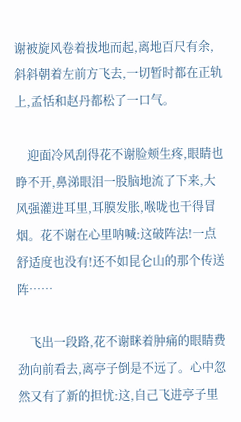谢被旋风卷着拔地而起,离地百尺有余,斜斜朝着左前方飞去,一切暂时都在正轨上,孟恬和赵丹都松了一口气。

    迎面冷风刮得花不谢脸颊生疼,眼睛也睁不开,鼻涕眼泪一股脑地流了下来,大风强灌进耳里,耳膜发胀,喉咙也干得冒烟。花不谢在心里呐喊:这破阵法!一点舒适度也没有!还不如昆仑山的那个传送阵……

    飞出一段路,花不谢眯着肿痛的眼睛费劲向前看去,离亭子倒是不远了。心中忽然又有了新的担忧:这,自己飞进亭子里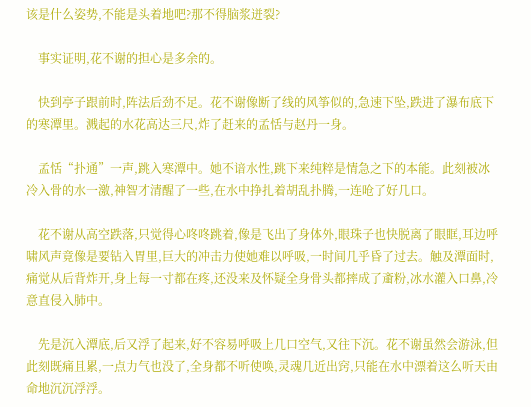该是什么姿势,不能是头着地吧?那不得脑浆迸裂?

    事实证明,花不谢的担心是多余的。

    快到亭子跟前时,阵法后劲不足。花不谢像断了线的风筝似的,急速下坠,跌进了瀑布底下的寒潭里。溅起的水花高达三尺,炸了赶来的孟恬与赵丹一身。

    孟恬“扑通”一声,跳入寒潭中。她不谙水性,跳下来纯粹是情急之下的本能。此刻被冰冷入骨的水一激,神智才清醒了一些,在水中挣扎着胡乱扑腾,一连呛了好几口。

    花不谢从高空跌落,只觉得心咚咚跳着,像是飞出了身体外,眼珠子也快脱离了眼眶,耳边呼啸风声竟像是要钻入胃里,巨大的冲击力使她难以呼吸,一时间几乎昏了过去。触及潭面时,痛觉从后背炸开,身上每一寸都在疼,还没来及怀疑全身骨头都摔成了齑粉,冰水灌入口鼻,冷意直侵入肺中。

    先是沉入潭底,后又浮了起来,好不容易呼吸上几口空气,又往下沉。花不谢虽然会游泳,但此刻既痛且累,一点力气也没了,全身都不听使唤,灵魂几近出窍,只能在水中漂着这么听天由命地沉沉浮浮。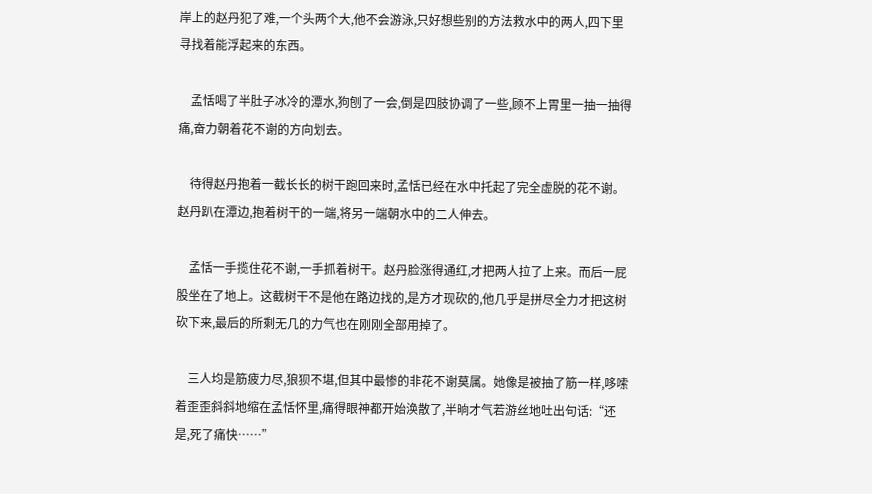岸上的赵丹犯了难,一个头两个大,他不会游泳,只好想些别的方法救水中的两人,四下里寻找着能浮起来的东西。

    孟恬喝了半肚子冰冷的潭水,狗刨了一会,倒是四肢协调了一些,顾不上胃里一抽一抽得痛,奋力朝着花不谢的方向划去。

    待得赵丹抱着一截长长的树干跑回来时,孟恬已经在水中托起了完全虚脱的花不谢。赵丹趴在潭边,抱着树干的一端,将另一端朝水中的二人伸去。

    孟恬一手揽住花不谢,一手抓着树干。赵丹脸涨得通红,才把两人拉了上来。而后一屁股坐在了地上。这截树干不是他在路边找的,是方才现砍的,他几乎是拼尽全力才把这树砍下来,最后的所剩无几的力气也在刚刚全部用掉了。

    三人均是筋疲力尽,狼狈不堪,但其中最惨的非花不谢莫属。她像是被抽了筋一样,哆嗦着歪歪斜斜地缩在孟恬怀里,痛得眼神都开始涣散了,半晌才气若游丝地吐出句话:“还是,死了痛快……”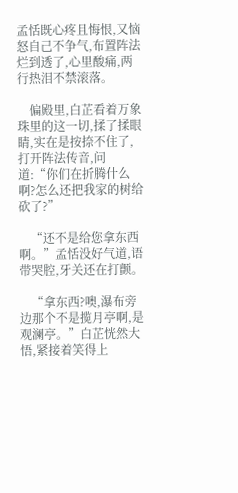孟恬既心疼且悔恨,又恼怒自己不争气,布置阵法烂到透了,心里酸痛,两行热泪不禁滚落。

    偏殿里,白芷看着万象珠里的这一切,揉了揉眼睛,实在是按捺不住了,打开阵法传音,问道:“你们在折腾什么啊?怎么还把我家的树给砍了?”

    “还不是给您拿东西啊。”孟恬没好气道,语带哭腔,牙关还在打颤。

    “拿东西?噢,瀑布旁边那个不是揽月亭啊,是观澜亭。”白芷恍然大悟,紧接着笑得上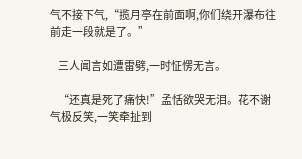气不接下气,“揽月亭在前面啊,你们绕开瀑布往前走一段就是了。”

    三人闻言如遭雷劈,一时怔愣无言。

    “还真是死了痛快!”孟恬欲哭无泪。花不谢气极反笑,一笑牵扯到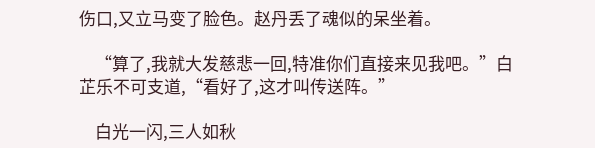伤口,又立马变了脸色。赵丹丢了魂似的呆坐着。

    “算了,我就大发慈悲一回,特准你们直接来见我吧。”白芷乐不可支道,“看好了,这才叫传送阵。”

    白光一闪,三人如秋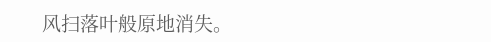风扫落叶般原地消失。